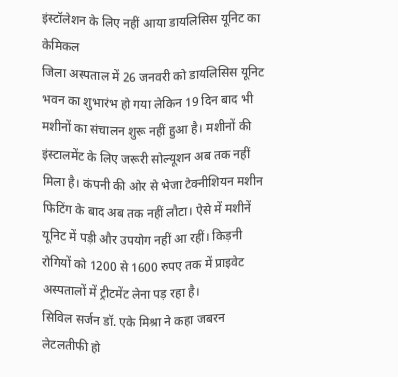इंस्टॉलेशन के लिए नहीं आया डायलिसिस यूनिट का केमिकल
जिला अस्पताल में 26 जनवरी को डायलिसिस यूनिट भवन का शुभारंभ हो गया लेकिन 19 दिन बाद भी मशीनों का संचालन शुरू नहीं हुआ है। मशीनों की इंस्टालमेंट के लिए जरूरी सोल्यूशन अब तक नहीं मिला है। कंपनी की ओर से भेजा टेक्नीशियन मशीन फिटिंग के बाद अब तक नहीं लौटा। ऐसे में मशीनें यूनिट में पड़ी और उपयोग नहीं आ रहीं। किड़नी रोगियों को 1200 से 1600 रुपए तक में प्राइवेट अस्पतालों में ट्रीटमेंट लेना पड़ रहा है।
सिविल सर्जन डॉ. एके मिश्रा ने कहा जबरन लेटलतीफी हो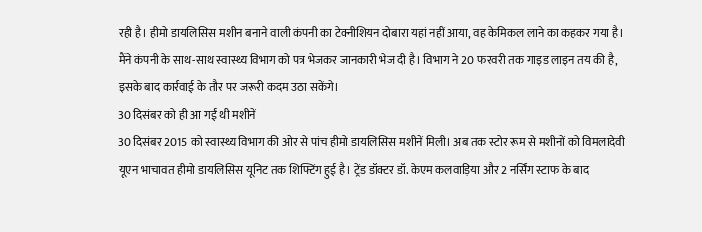रही है। हीमो डायलिसिस मशीन बनाने वाली कंपनी का टेक्नीशियन दोबारा यहां नहीं आया, वह केमिकल लाने का कहकर गया है। मैंने कंपनी के साथ-साथ स्वास्थ्य विभाग को पत्र भेजकर जानकारी भेज दी है। विभाग ने 20 फरवरी तक गाइड लाइन तय की है, इसके बाद कार्रवाई के तौर पर जरूरी कदम उठा सकेंगे।
30 दिसंबर को ही आ गईं थी मशीनें
30 दिसंबर 2015 को स्वास्थ्य विभाग की ओर से पांच हीमो डायलिसिस मशीनें मिली। अब तक स्टोर रूम से मशीनों को विमलादेवी यूएन भाचावत हीमो डायलिसिस यूनिट तक शिफ्टिंग हुई है। ट्रेंड डॉक्टर डॉ. केएम कलवाड़िया और 2 नर्सिंग स्टाफ के बाद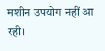मशीन उपयोग नहीं आ रही।